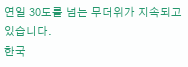연일 30도를 넘는 무더위가 지속되고 있습니다.
한국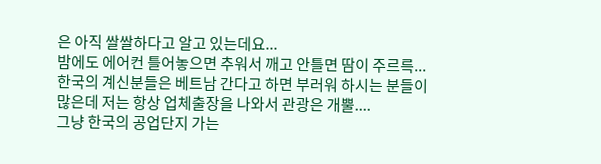은 아직 쌀쌀하다고 알고 있는데요...
밤에도 에어컨 틀어놓으면 추워서 깨고 안틀면 땀이 주르륵...
한국의 계신분들은 베트남 간다고 하면 부러워 하시는 분들이
많은데 저는 항상 업체출장을 나와서 관광은 개뿔....
그냥 한국의 공업단지 가는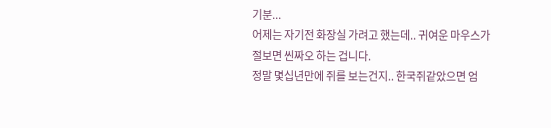기분...
어제는 자기전 화장실 가려고 했는데.. 귀여운 마우스가
절보면 씬짜오 하는 겁니다.
정말 몇십년만에 쥐를 보는건지.. 한국쥐같았으면 엄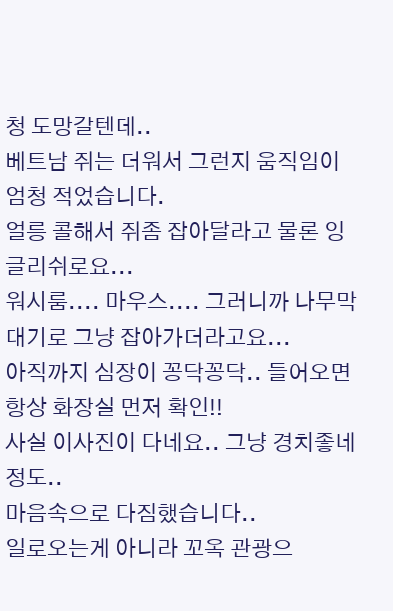청 도망갈텐데..
베트남 쥐는 더워서 그런지 움직임이 엄청 적었습니다.
얼릉 콜해서 쥐좀 잡아달라고 물론 잉글리쉬로요...
워시룸.... 마우스.... 그러니까 나무막대기로 그냥 잡아가더라고요...
아직까지 심장이 꽁닥꽁닥.. 들어오면 항상 화장실 먼저 확인!!
사실 이사진이 다네요.. 그냥 경치좋네 정도..
마음속으로 다짐했습니다..
일로오는게 아니라 꼬옥 관광으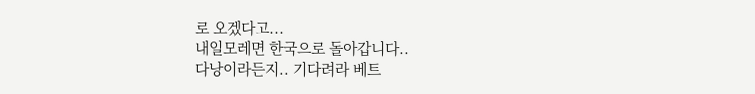로 오겠다고...
내일모레면 한국으로 돌아갑니다..
다낭이라든지.. 기다려라 베트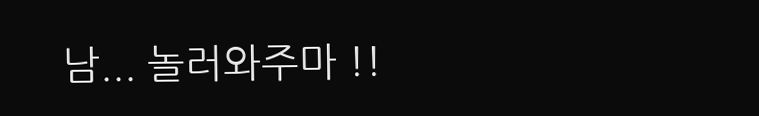남... 놀러와주마 !!